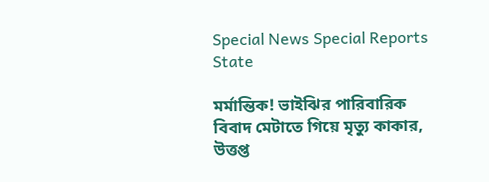Special News Special Reports State

মর্মান্তিক! ভাইঝির পারিবারিক বিবাদ মেটাতে গিয়ে মৃত্যু কাকার, উত্তপ্ত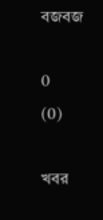বজবজ

0
(0)

খবর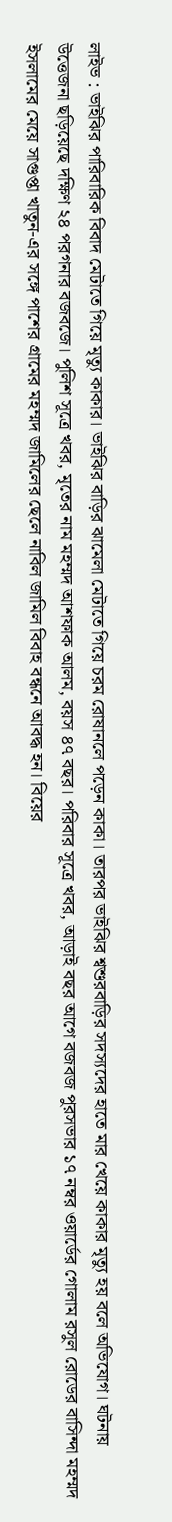লাইভ : ভাইঝির পারিবারিক বিবাদ মেটাতে গিয়ে মৃত্যু কাকার। ভাইঝির বাড়ির ঝামেলা মেটাতে গিয়ে চরম রোষানলে পড়েন কাকা। তারপর ভাইঝির শ্বশুরবাড়ির সদস্যদের হাতে মার খেয়ে কাকার মৃত্যু হয় বলে অভিযোগ। ঘটনায় উত্তেজনা ছড়িয়েছে দক্ষিণ ২৪ পরগনার বজবজে। পুলিশ সূত্রে খবর, মৃতের নাম মহম্মদ আশফাক আলম, বয়স ৪৭ বছর। পরিবার সূত্রে খবর, আড়াই বছর আগে বজবজ পুরসভার ১৭ নম্বর ওয়ার্ডের গোলাম রসুল রোডের বাসিন্দা মহম্মদ ইসলামের মেয়ে সাগুপ্তা খাতুন-এর সঙ্গে পাশের গ্রামের মহম্মদ জামিলের ছেলে নাবিল জামিল বিবাহ বন্ধনে আবদ্ধ হন। বিয়ের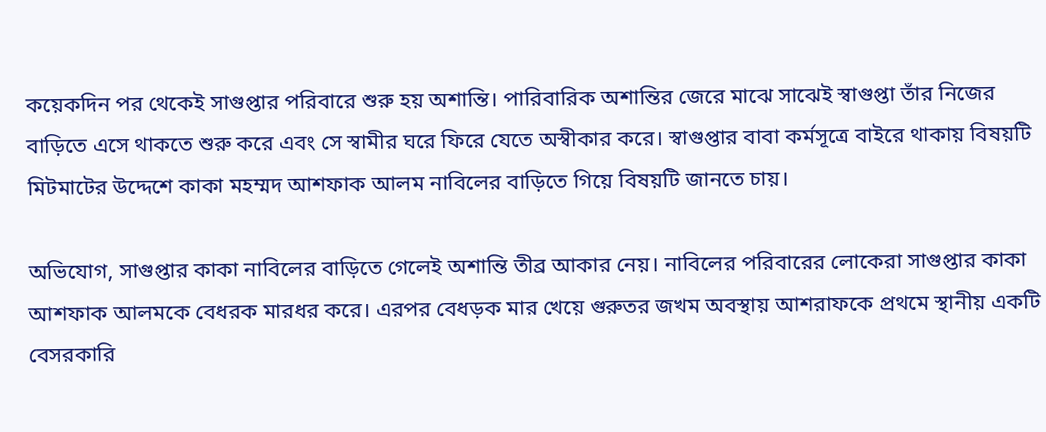কয়েকদিন পর থেকেই সাগুপ্তার পরিবারে শুরু হয় অশান্তি। পারিবারিক অশান্তির জেরে মাঝে সাঝেই স্বাগুপ্তা তাঁর নিজের বাড়িতে এসে থাকতে শুরু করে এবং সে স্বামীর ঘরে ফিরে যেতে অস্বীকার করে। স্বাগুপ্তার বাবা কর্মসূত্রে বাইরে থাকায় বিষয়টি মিটমাটের উদ্দেশে কাকা মহম্মদ আশফাক আলম নাবিলের বাড়িতে গিয়ে বিষয়টি জানতে চায়।

অভিযোগ, সাগুপ্তার কাকা নাবিলের বাড়িতে গেলেই অশান্তি তীব্র আকার নেয়। নাবিলের পরিবারের লোকেরা সাগুপ্তার কাকা আশফাক আলমকে বেধরক মারধর করে। এরপর বেধড়ক মার খেয়ে গুরুতর জখম অবস্থায় আশরাফকে প্রথমে স্থানীয় একটি বেসরকারি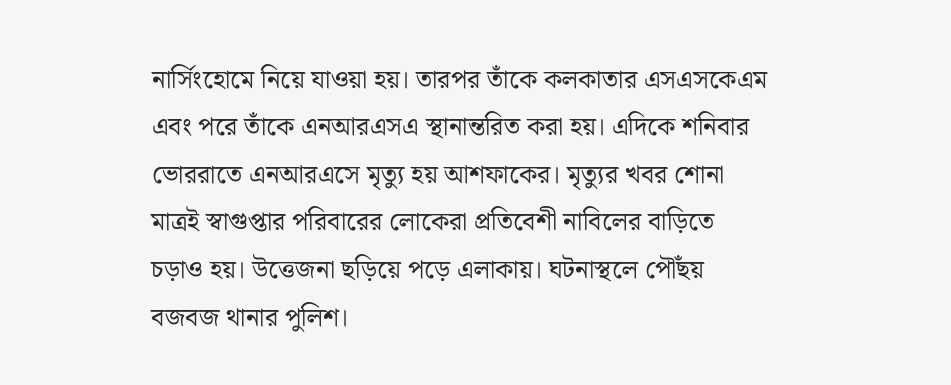নার্সিংহোমে নিয়ে যাওয়া হয়। তারপর তাঁকে কলকাতার এসএসকেএম এবং পরে তাঁকে এনআরএসএ স্থানান্তরিত করা হয়। এদিকে শনিবার ভোররাতে এনআরএসে মৃত্যু হয় আশফাকের। মৃত্যুর খবর শোনা মাত্রই স্বাগুপ্তার পরিবারের লোকেরা প্রতিবেশী নাবিলের বাড়িতে চড়াও হয়। উত্তেজনা ছড়িয়ে পড়ে এলাকায়। ঘটনাস্থলে পৌঁছয় বজবজ থানার পুলিশ।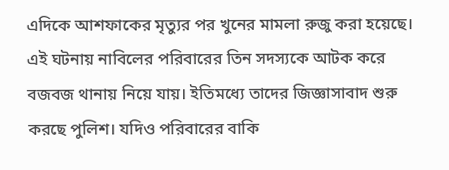এদিকে আশফাকের মৃত্যুর পর খুনের মামলা রুজু করা হয়েছে। এই ঘটনায় নাবিলের পরিবারের তিন সদস্যকে আটক করে বজবজ থানায় নিয়ে যায়। ইতিমধ্যে তাদের জিজ্ঞাসাবাদ শুরু করছে পুলিশ। যদিও পরিবারের বাকি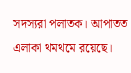সদস্যরা পলাতক। আপাতত এলাকা থমথমে রয়েছে।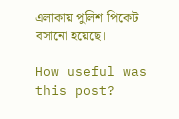এলাকায় পুলিশ পিকেট বসানো হয়েছে।

How useful was this post?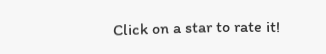Click on a star to rate it!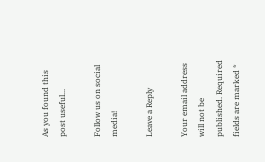As you found this post useful...

Follow us on social media!

Leave a Reply

Your email address will not be published. Required fields are marked *